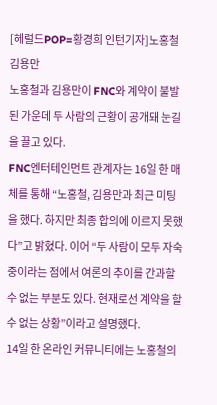[헤럴드POP=황경희 인턴기자]노홍철 김용만
노홍철과 김용만이 FNC와 계약이 불발된 가운데 두 사람의 근황이 공개돼 눈길을 끌고 있다.
FNC엔터테인먼트 관계자는 16일 한 매체를 통해 “노홍철, 김용만과 최근 미팅을 했다. 하지만 최종 합의에 이르지 못했다”고 밝혔다. 이어 “두 사람이 모두 자숙 중이라는 점에서 여론의 추이를 간과할 수 없는 부분도 있다. 현재로선 계약을 할 수 없는 상황”이라고 설명했다.
14일 한 온라인 커뮤니티에는 노홍철의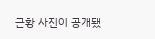근황 사진이 공개됐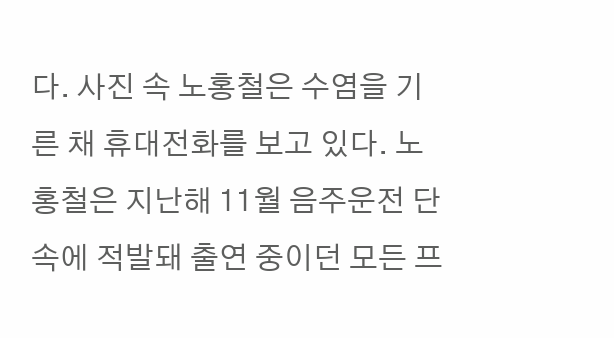다. 사진 속 노홍철은 수염을 기른 채 휴대전화를 보고 있다. 노홍철은 지난해 11월 음주운전 단속에 적발돼 출연 중이던 모든 프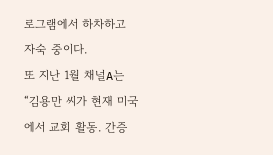로그램에서 하차하고 자숙 중이다.
또 지난 1월 채널A는 “김용만 씨가 현재 미국에서 교회 활동. 간증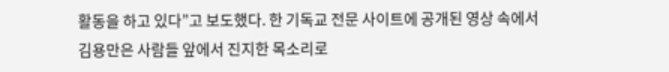활동을 하고 있다”고 보도했다. 한 기독교 전문 사이트에 공개된 영상 속에서 김용만은 사람들 앞에서 진지한 목소리로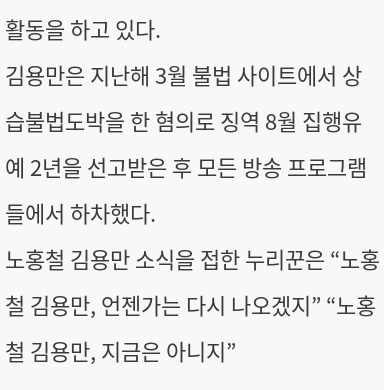활동을 하고 있다.
김용만은 지난해 3월 불법 사이트에서 상습불법도박을 한 혐의로 징역 8월 집행유예 2년을 선고받은 후 모든 방송 프로그램들에서 하차했다.
노홍철 김용만 소식을 접한 누리꾼은 “노홍철 김용만, 언젠가는 다시 나오겠지” “노홍철 김용만, 지금은 아니지”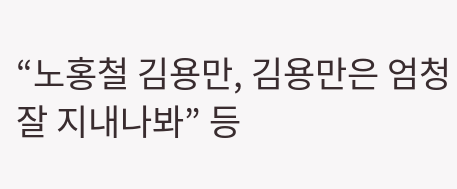“노홍철 김용만, 김용만은 엄청 잘 지내나봐” 등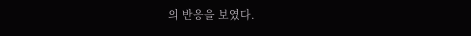의 반응을 보였다.